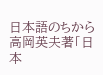日本語のちから
高岡英夫著「日本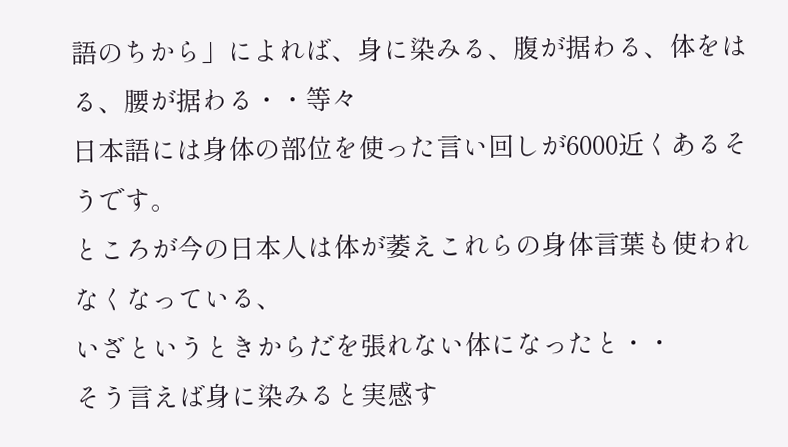語のちから」によれば、身に染みる、腹が据わる、体をはる、腰が据わる・・等々
日本語には身体の部位を使った言い回しが6000近くあるそうです。
ところが今の日本人は体が萎えこれらの身体言葉も使われなくなっている、
いざというときからだを張れない体になったと・・
そう言えば身に染みると実感す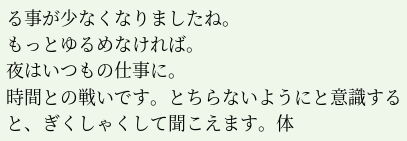る事が少なくなりましたね。
もっとゆるめなければ。
夜はいつもの仕事に。
時間との戦いです。とちらないようにと意識すると、ぎくしゃくして聞こえます。体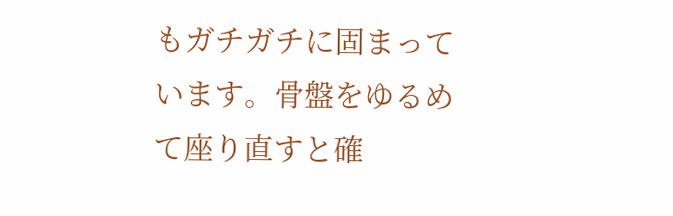もガチガチに固まっています。骨盤をゆるめて座り直すと確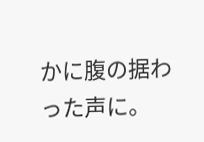かに腹の据わった声に。